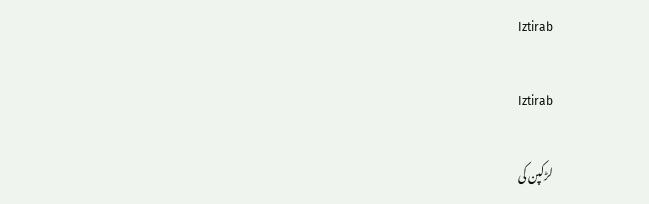Iztirab

Iztirab

لڑکپن کی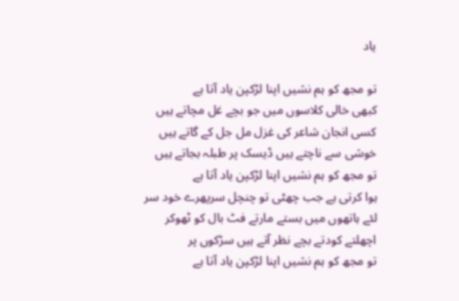یاد

تو مجھ کو ہم نشیں اپنا لڑکپن یاد آتا ہے
کبھی خالی کلاسوں میں جو بچے غل مچاتے ہیں
کسی انجان شاعر کی غزل مل جل کے گاتے ہیں
خوشی سے ناچتے ہیں ڈیسک پر طبلہ بجاتے ہیں
تو مجھ کو ہم نشیں اپنا لڑکپن یاد آتا ہے
ہوا کرتی ہے جب چھٹی تو چنچل سرپھرے خود سر
لئے ہاتھوں میں بستے مارتے فٹ بال کو ٹھوکر
اچھلتے کودتے بچے نظر آتے ہیں سڑکوں پر
تو مجھ کو ہم نشیں اپنا لڑکپن یاد آتا ہے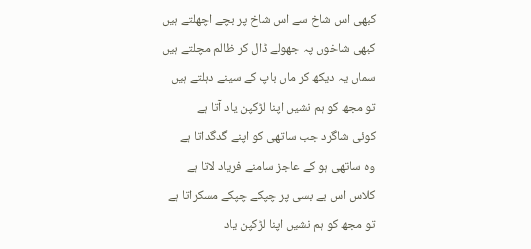کبھی اس شاخ سے اس شاخ پر بچے اچھلتے ہیں
کبھی شاخوں پہ جھولے ڈال کر ظالم مچلتے ہیں
سماں یہ دیکھ کر ماں باپ کے سینے دہلتے ہیں
تو مجھ کو ہم نشیں اپنا لڑکپن یاد آتا ہے
کوئی شاگرد جب ساتھی کو اپنے گدگداتا ہے
وہ ساتھی ہو کے عاجز سامنے فریاد لاتا ہے
کلاس اس بے بسی پر چپکے چپکے مسکراتا ہے
تو مجھ کو ہم نشیں اپنا لڑکپن یاد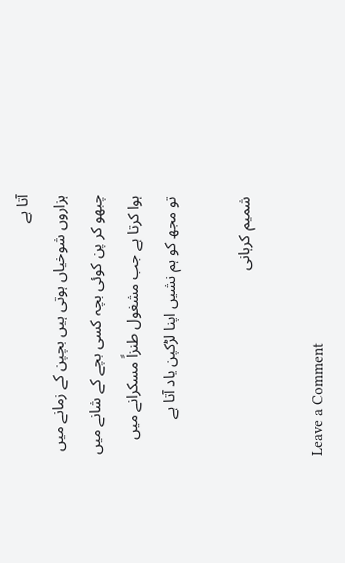آتا ہے
ہزاروں شوخیاں ہوتی ہیں بچپن کے زمانے میں
چبھو کر پن کوئی بچہ کسی بچے کے شانے میں
ہوا کرتا ہے جب مشغول طنزاً مسکرانے میں
تو مجھ کو ہم نشیں اپنا لڑکپن یاد آتا ہے

شمیم کرہانی

Leave a Comment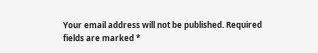Your email address will not be published. Required fields are marked *